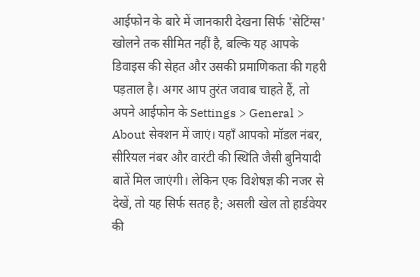आईफोन के बारे में जानकारी देखना सिर्फ 'सेटिंग्स' खोलने तक सीमित नहीं है, बल्कि यह आपके डिवाइस की सेहत और उसकी प्रमाणिकता की गहरी पड़ताल है। अगर आप तुरंत जवाब चाहते हैं, तो अपने आईफोन के Settings > General > About सेक्शन में जाएं। यहाँ आपको मॉडल नंबर, सीरियल नंबर और वारंटी की स्थिति जैसी बुनियादी बातें मिल जाएंगी। लेकिन एक विशेषज्ञ की नजर से देखें, तो यह सिर्फ सतह है; असली खेल तो हार्डवेयर की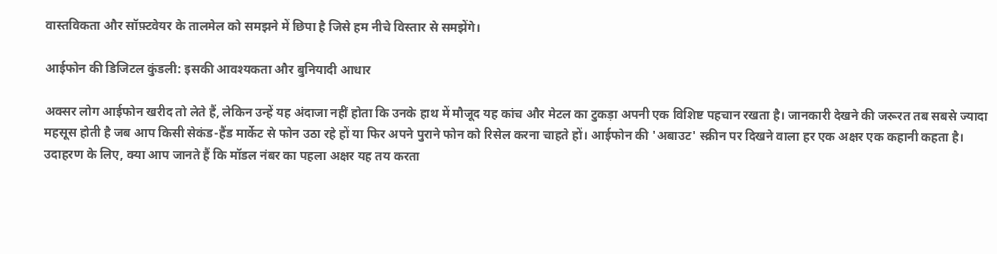वास्तविकता और सॉफ़्टवेयर के तालमेल को समझने में छिपा है जिसे हम नीचे विस्तार से समझेंगे।

आईफोन की डिजिटल कुंडली: इसकी आवश्यकता और बुनियादी आधार

अक्सर लोग आईफोन खरीद तो लेते हैं, लेकिन उन्हें यह अंदाजा नहीं होता कि उनके हाथ में मौजूद यह कांच और मेटल का टुकड़ा अपनी एक विशिष्ट पहचान रखता है। जानकारी देखने की जरूरत तब सबसे ज्यादा महसूस होती है जब आप किसी सेकंड-हैंड मार्केट से फोन उठा रहे हों या फिर अपने पुराने फोन को रिसेल करना चाहते हों। आईफोन की 'अबाउट' स्क्रीन पर दिखने वाला हर एक अक्षर एक कहानी कहता है। उदाहरण के लिए, क्या आप जानते हैं कि मॉडल नंबर का पहला अक्षर यह तय करता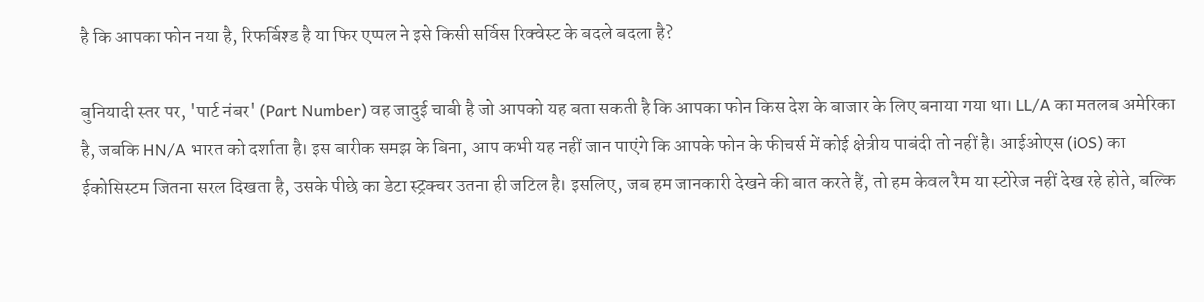है कि आपका फोन नया है, रिफर्बिश्ड है या फिर एप्पल ने इसे किसी सर्विस रिक्वेस्ट के बदले बदला है?

बुनियादी स्तर पर, 'पार्ट नंबर' (Part Number) वह जादुई चाबी है जो आपको यह बता सकती है कि आपका फोन किस देश के बाजार के लिए बनाया गया था। LL/A का मतलब अमेरिका है, जबकि HN/A भारत को दर्शाता है। इस बारीक समझ के बिना, आप कभी यह नहीं जान पाएंगे कि आपके फोन के फीचर्स में कोई क्षेत्रीय पाबंदी तो नहीं है। आईओएस (iOS) का ईकोसिस्टम जितना सरल दिखता है, उसके पीछे का डेटा स्ट्रक्चर उतना ही जटिल है। इसलिए, जब हम जानकारी देखने की बात करते हैं, तो हम केवल रैम या स्टोरेज नहीं देख रहे होते, बल्कि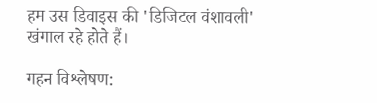हम उस डिवाइस की 'डिजिटल वंशावली' खंगाल रहे होते हैं।

गहन विश्लेषण: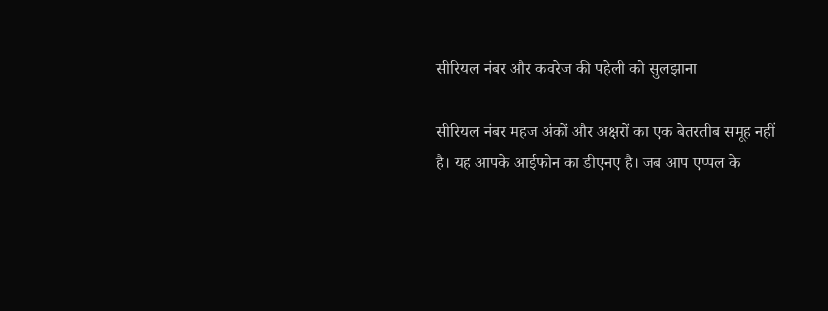सीरियल नंबर और कवरेज की पहेली को सुलझाना

सीरियल नंबर महज अंकों और अक्षरों का एक बेतरतीब समूह नहीं है। यह आपके आईफोन का डीएनए है। जब आप एप्पल के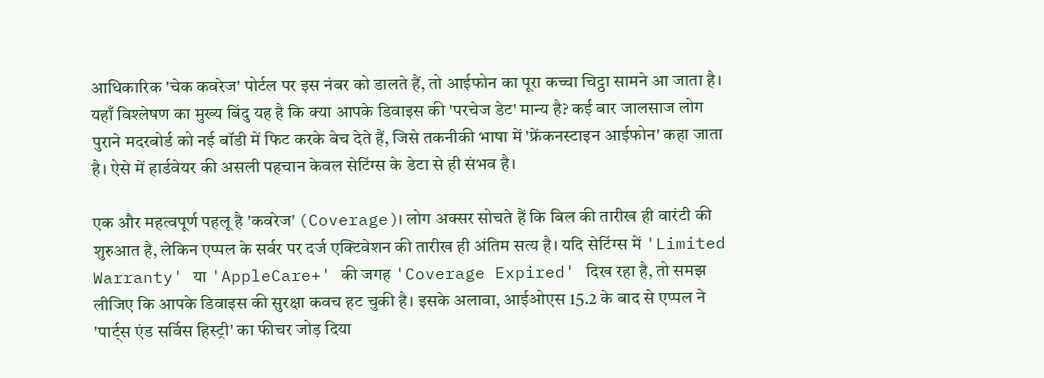आधिकारिक 'चेक कवरेज' पोर्टल पर इस नंबर को डालते हैं, तो आईफोन का पूरा कच्चा चिट्ठा सामने आ जाता है। यहाँ विश्लेषण का मुख्य बिंदु यह है कि क्या आपके डिवाइस की 'परचेज डेट' मान्य है? कई बार जालसाज लोग पुराने मदरबोर्ड को नई बॉडी में फिट करके बेच देते हैं, जिसे तकनीकी भाषा में 'फ्रेंकनस्टाइन आईफोन' कहा जाता है। ऐसे में हार्डवेयर की असली पहचान केवल सेटिंग्स के डेटा से ही संभव है।

एक और महत्वपूर्ण पहलू है 'कवरेज' (Coverage)। लोग अक्सर सोचते हैं कि बिल की तारीख ही वारंटी की शुरुआत है, लेकिन एप्पल के सर्वर पर दर्ज एक्टिवेशन की तारीख ही अंतिम सत्य है। यदि सेटिंग्स में 'Limited Warranty' या 'AppleCare+' की जगह 'Coverage Expired' दिख रहा है, तो समझ लीजिए कि आपके डिवाइस की सुरक्षा कवच हट चुकी है। इसके अलावा, आईओएस 15.2 के बाद से एप्पल ने 'पार्ट्स एंड सर्विस हिस्ट्री' का फीचर जोड़ दिया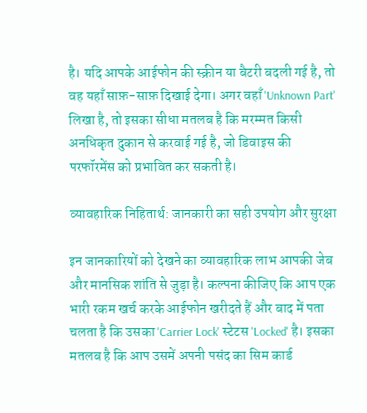है। यदि आपके आईफोन की स्क्रीन या बैटरी बदली गई है, तो वह यहाँ साफ़-साफ़ दिखाई देगा। अगर वहाँ 'Unknown Part' लिखा है, तो इसका सीधा मतलब है कि मरम्मत किसी अनधिकृत दुकान से करवाई गई है, जो डिवाइस की परफॉरमेंस को प्रभावित कर सकती है।

व्यावहारिक निहितार्थ: जानकारी का सही उपयोग और सुरक्षा

इन जानकारियों को देखने का व्यावहारिक लाभ आपकी जेब और मानसिक शांति से जुड़ा है। कल्पना कीजिए कि आप एक भारी रकम खर्च करके आईफोन खरीदते हैं और बाद में पता चलता है कि उसका 'Carrier Lock' स्टेटस 'Locked' है। इसका मतलब है कि आप उसमें अपनी पसंद का सिम कार्ड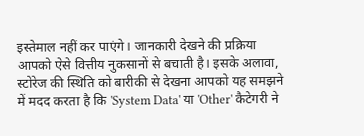इस्तेमाल नहीं कर पाएंगे। जानकारी देखने की प्रक्रिया आपको ऐसे वित्तीय नुकसानों से बचाती है। इसके अलावा, स्टोरेज की स्थिति को बारीकी से देखना आपको यह समझने में मदद करता है कि 'System Data' या 'Other' कैटेगरी ने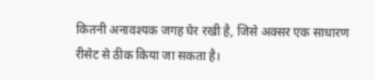कितनी अनावश्यक जगह घेर रखी है, जिसे अक्सर एक साधारण रीसेट से ठीक किया जा सकता है।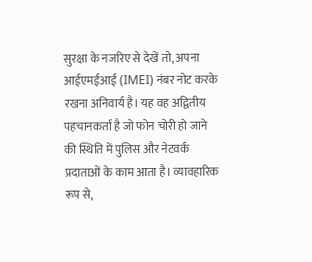सुरक्षा के नजरिए से देखें तो, अपना आईएमईआई (IMEI) नंबर नोट करके रखना अनिवार्य है। यह वह अद्वितीय पहचानकर्ता है जो फोन चोरी हो जाने की स्थिति में पुलिस और नेटवर्क प्रदाताओं के काम आता है। व्यावहारिक रूप से,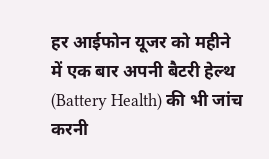हर आईफोन यूजर को महीने में एक बार अपनी बैटरी हेल्थ (Battery Health) की भी जांच करनी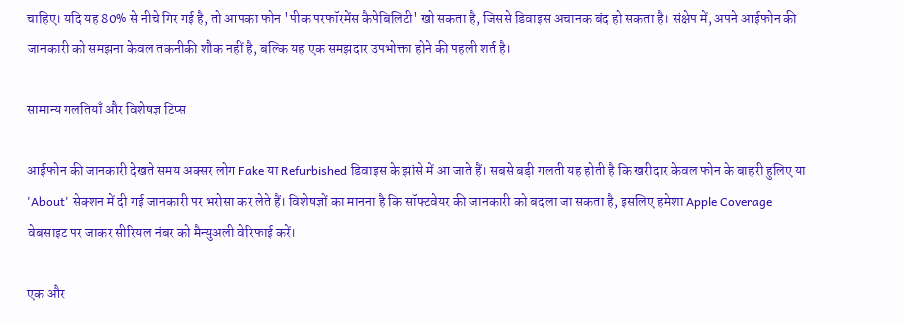चाहिए। यदि यह 80% से नीचे गिर गई है, तो आपका फोन 'पीक परफॉरमेंस कैपेबिलिटी' खो सकता है, जिससे डिवाइस अचानक बंद हो सकता है। संक्षेप में, अपने आईफोन की जानकारी को समझना केवल तकनीकी शौक नहीं है, बल्कि यह एक समझदार उपभोक्ता होने की पहली शर्त है।

सामान्य गलतियाँ और विशेषज्ञ टिप्स

आईफोन की जानकारी देखते समय अक्सर लोग Fake या Refurbished डिवाइस के झांसे में आ जाते हैं। सबसे बड़ी गलती यह होती है कि खरीदार केवल फोन के बाहरी हुलिए या 'About' सेक्शन में दी गई जानकारी पर भरोसा कर लेते हैं। विशेषज्ञों का मानना है कि सॉफ्टवेयर की जानकारी को बदला जा सकता है, इसलिए हमेशा Apple Coverage वेबसाइट पर जाकर सीरियल नंबर को मैन्युअली वेरिफाई करें।

एक और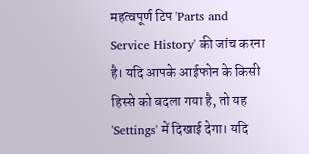महत्वपूर्ण टिप 'Parts and Service History' की जांच करना है। यदि आपके आईफोन के किसी हिस्से को बदला गया है, तो यह 'Settings' में दिखाई देगा। यदि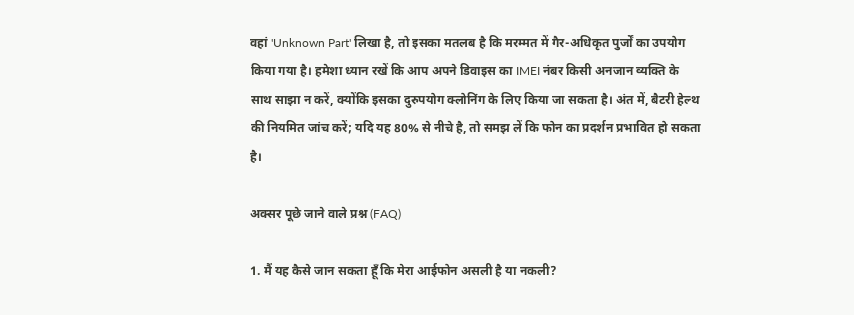वहां 'Unknown Part' लिखा है, तो इसका मतलब है कि मरम्मत में गैर-अधिकृत पुर्जों का उपयोग किया गया है। हमेशा ध्यान रखें कि आप अपने डिवाइस का IMEI नंबर किसी अनजान व्यक्ति के साथ साझा न करें, क्योंकि इसका दुरुपयोग क्लोनिंग के लिए किया जा सकता है। अंत में, बैटरी हेल्थ की नियमित जांच करें; यदि यह 80% से नीचे है, तो समझ लें कि फोन का प्रदर्शन प्रभावित हो सकता है।

अक्सर पूछे जाने वाले प्रश्न (FAQ)

1. मैं यह कैसे जान सकता हूँ कि मेरा आईफोन असली है या नकली?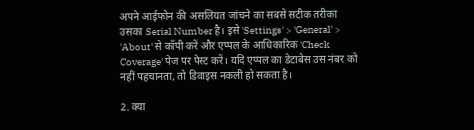अपने आईफोन की असलियत जांचने का सबसे सटीक तरीका उसका Serial Number है। इसे 'Settings' > 'General' > 'About' से कॉपी करें और एप्पल के आधिकारिक 'Check Coverage' पेज पर पेस्ट करें। यदि एप्पल का डेटाबेस उस नंबर को नहीं पहचानता, तो डिवाइस नकली हो सकता है।

2. क्या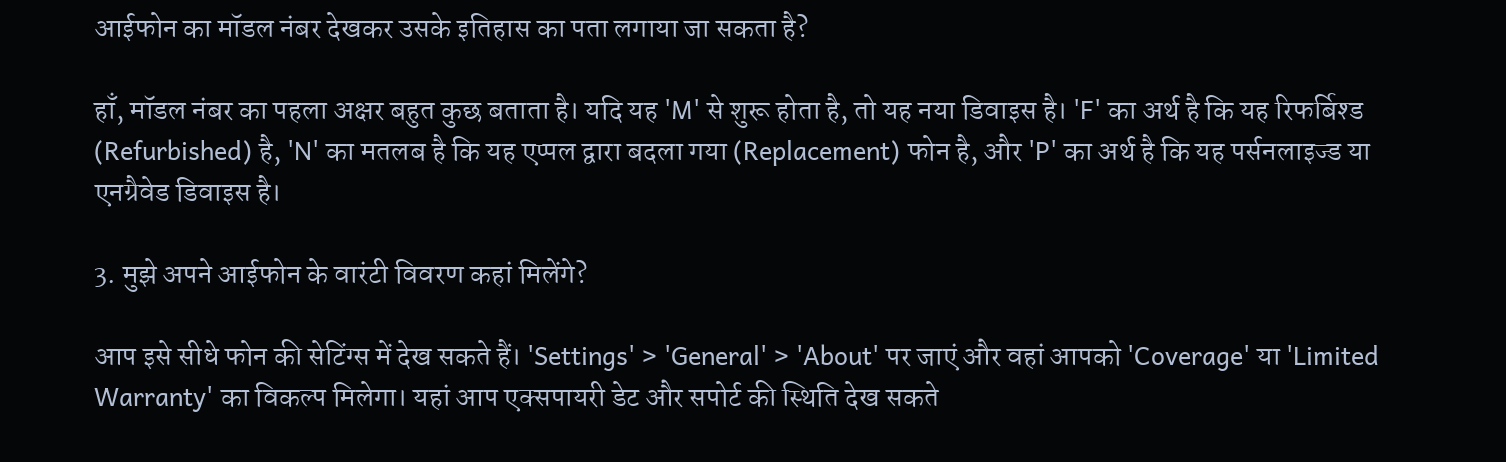आईफोन का मॉडल नंबर देखकर उसके इतिहास का पता लगाया जा सकता है?

हाँ, मॉडल नंबर का पहला अक्षर बहुत कुछ बताता है। यदि यह 'M' से शुरू होता है, तो यह नया डिवाइस है। 'F' का अर्थ है कि यह रिफर्बिश्ड (Refurbished) है, 'N' का मतलब है कि यह एप्पल द्वारा बदला गया (Replacement) फोन है, और 'P' का अर्थ है कि यह पर्सनलाइज्ड या एनग्रैवेड डिवाइस है।

3. मुझे अपने आईफोन के वारंटी विवरण कहां मिलेंगे?

आप इसे सीधे फोन की सेटिंग्स में देख सकते हैं। 'Settings' > 'General' > 'About' पर जाएं और वहां आपको 'Coverage' या 'Limited Warranty' का विकल्प मिलेगा। यहां आप एक्सपायरी डेट और सपोर्ट की स्थिति देख सकते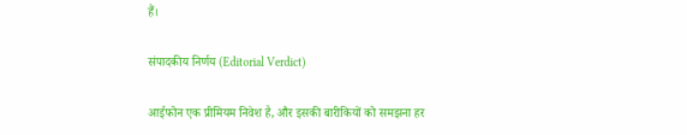हैं।

संपादकीय निर्णय (Editorial Verdict)

आईफोन एक प्रीमियम निवेश है, और इसकी बारीकियों को समझना हर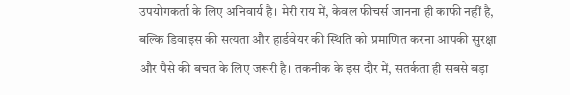उपयोगकर्ता के लिए अनिवार्य है। मेरी राय में, केवल फीचर्स जानना ही काफी नहीं है, बल्कि डिवाइस की सत्यता और हार्डवेयर की स्थिति को प्रमाणित करना आपकी सुरक्षा और पैसे की बचत के लिए जरूरी है। तकनीक के इस दौर में, सतर्कता ही सबसे बड़ा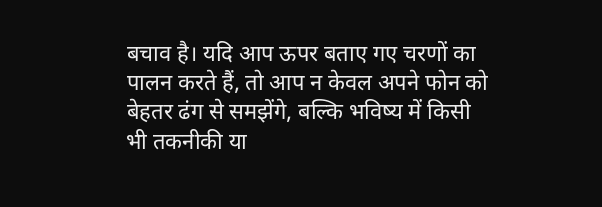बचाव है। यदि आप ऊपर बताए गए चरणों का पालन करते हैं, तो आप न केवल अपने फोन को बेहतर ढंग से समझेंगे, बल्कि भविष्य में किसी भी तकनीकी या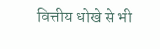वित्तीय धोखे से भी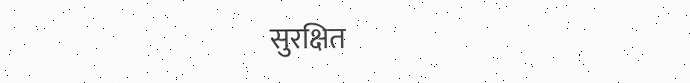सुरक्षित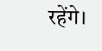रहेंगे।